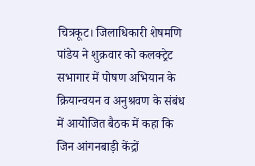चित्रकूट। जिलाधिकारी शेषमणि पांडेय ने शुक्रवार को कलक्ट्रेट सभागार में पोषण अभियान के क्रियान्वयन व अनुश्रवण के संबंध में आयोजित बैठक में कहा कि जिन आंगनबाड़ी केंद्रों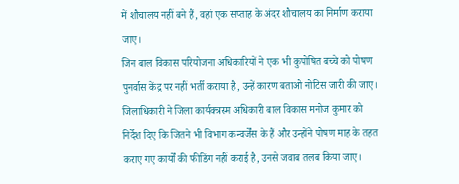में शौचालय नहीं बने हैं, वहां एक सप्ताह के अंदर शौचालय का निर्माण कराया जाए।
जिन बाल विकास परियोजना अधिकारियों ने एक भी कुपोषित बच्चे को पोषण पुनर्वास केंद्र पर नहीं भर्ती कराया है, उन्हें कारण बताओ नोटिस जारी की जाए।
जिलाधिकारी ने जिला कार्यक्त्रस्म अधिकारी बाल विकास मनोज कुमार को निर्देश दिए कि जितने भी विभाग कन्वर्जेंस के हैं और उन्होंने पोषण माह के तहत कराए गए कार्यों की फीडिंग नहीं कराई है, उनसे जवाब तलब किया जाए।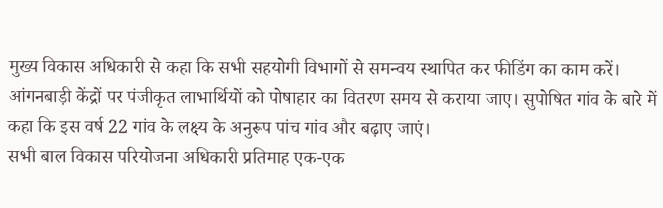मुख्य विकास अधिकारी से कहा कि सभी सहयोगी विभागों से समन्वय स्थापित कर फीडिंग का काम करें। आंगनबाड़ी केंद्रों पर पंजीकृत लाभार्थियों को पोषाहार का वितरण समय से कराया जाए। सुपोषित गांव के बारे में कहा कि इस वर्ष 22 गांव के लक्ष्य के अनुरूप पांच गांव और बढ़ाए जाएं।
सभी बाल विकास परियोजना अधिकारी प्रतिमाह एक-एक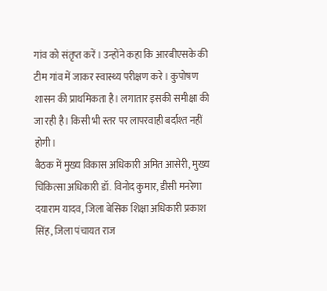गांव को संतृप्त करें। उन्होंने कहा कि आरबीएसके की टीम गांव में जाकर स्वास्थ्य परीक्षण करे। कुपोषण शासन की प्राथमिकता है। लगातार इसकी समीक्षा की जा रही है। किसी भी स्तर पर लापरवाही बर्दाश्त नहीं होगी।
बैठक में मुख्य विकास अधिकारी अमित आसेरी, मुख्य चिकित्सा अधिकारी डॉ. विनोद कुमार, डीसी मनरेगा दयाराम यादव, जिला बेसिक शिक्षा अधिकारी प्रकाश सिंह, जिला पंचायत राज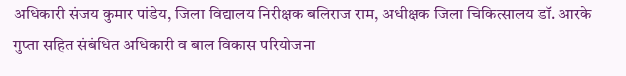अधिकारी संजय कुमार पांडेय, जिला विद्यालय निरीक्षक बलिराज राम, अधीक्षक जिला चिकित्सालय डॉ. आरके गुप्ता सहित संबंधित अधिकारी व बाल विकास परियोजना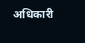अधिकारी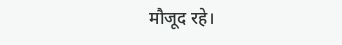मौजूद रहे।